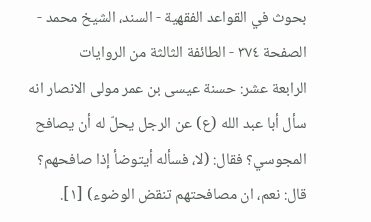بحوث في القواعد الفقهية - السند، الشيخ محمد - الصفحة ٣٧٤ - الطائفة الثالثة من الروايات
الرابعة عشر: حسنة عيسى بن عمر مولى الانصار انه سأل أبا عبد الله (ع) عن الرجل يحلّ له أن يصافح المجوسي؟ فقال: (لا، فسأله أيتوضأ إذا صافحهم؟ قال: نعم، ان مصافحتهم تنقض الوضوء) [١].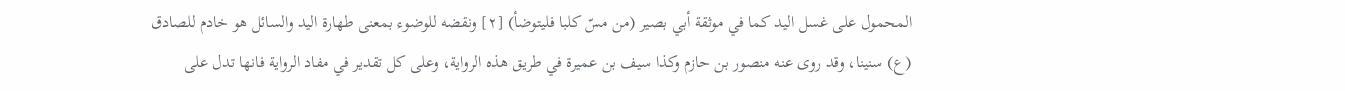المحمول على غسل اليد كما في موثقة أبي بصير (من مسّ كلبا فليتوضأ) [٢] ونقضه للوضوء بمعنى طهارة اليد والسائل هو خادم للصادق (ع) سنينا، وقد روى عنه منصور بن حازم وكذا سيف بن عميرة في طريق هذه الرواية، وعلى كل تقدير في مفاد الرواية فانها تدل على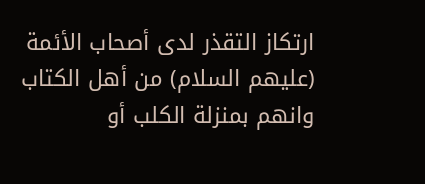ارتكاز التقذر لدى أصحاب الأئمة (عليهم السلام) من أهل الكتاب وانهم بمنزلة الكلب أو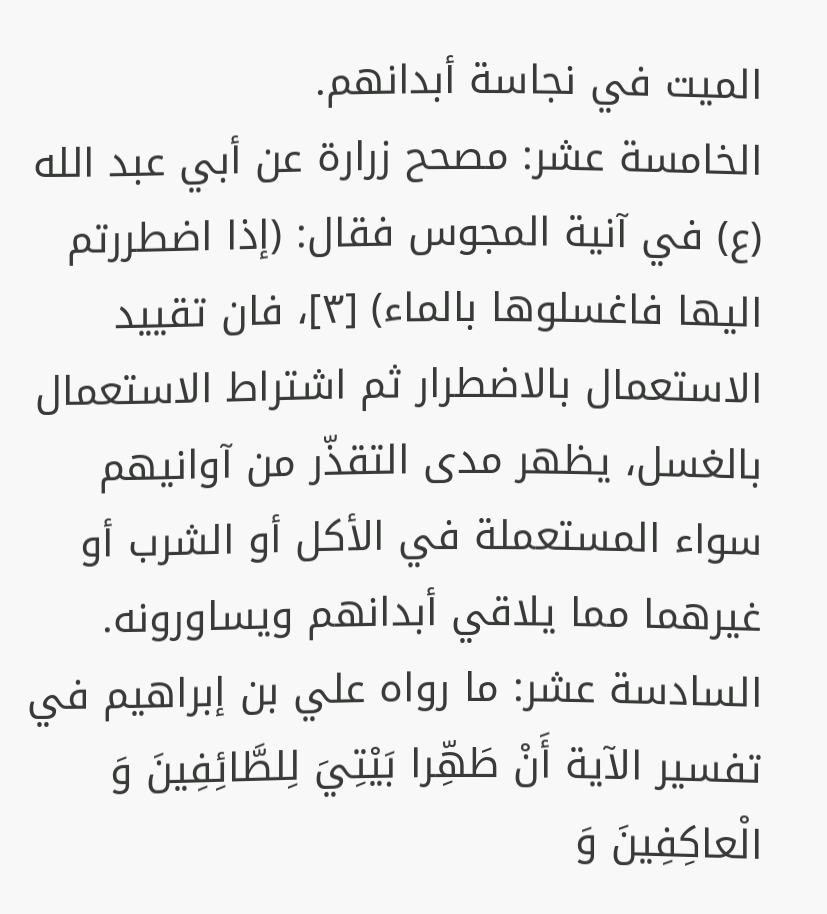الميت في نجاسة أبدانهم.
الخامسة عشر: مصحح زرارة عن أبي عبد الله (ع) في آنية المجوس فقال: (إذا اضطررتم اليها فاغسلوها بالماء) [٣]، فان تقييد الاستعمال بالاضطرار ثم اشتراط الاستعمال بالغسل، يظهر مدى التقذّر من آوانيهم سواء المستعملة في الأكل أو الشرب أو غيرهما مما يلاقي أبدانهم ويساورونه.
السادسة عشر: ما رواه علي بن إبراهيم في تفسير الآية أَنْ طَهِّرا بَيْتِيَ لِلطَّائِفِينَ وَ الْعاكِفِينَ وَ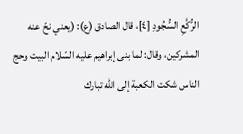الرُّكَّعِ السُّجُودِ [٤]، قال الصادق (ع): (يعني نحّ عنه المشركين، وقال: لما بنى إبراهيم عليه السّلام البيت وحج الناس شكت الكعبة إلى الله تبارك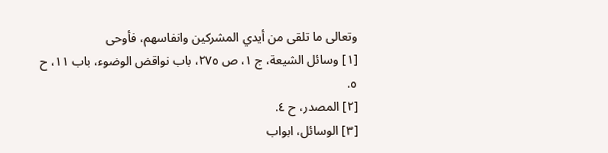وتعالى ما تلقى من أيدي المشركين وانفاسهم، فأوحى
[١] وسائل الشيعة، ج ١، ص ٢٧٥، باب نواقض الوضوء، باب ١١، ح ٥.
[٢] المصدر، ح ٤.
[٣] الوسائل، ابواب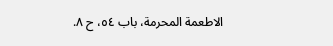الاطعمة المحرمة، باب ٥٤، ح ٨.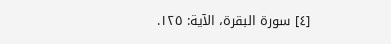[٤] سورة البقرة، الآية: ١٢٥.